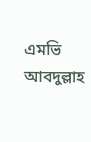এমভি আবদুল্লাহ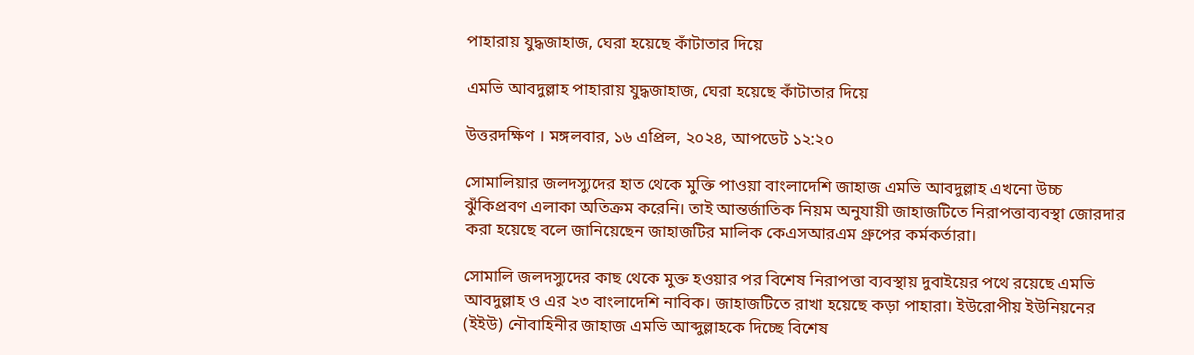পাহারায় যুদ্ধজাহাজ, ঘেরা হয়েছে কাঁটাতার দিয়ে

এমভি আবদুল্লাহ পাহারায় যুদ্ধজাহাজ, ঘেরা হয়েছে কাঁটাতার দিয়ে

উত্তরদক্ষিণ । মঙ্গলবার, ১৬ এপ্রিল, ২০২৪, আপডেট ১২:২০

সোমালিয়ার জলদস্যুদের হাত থেকে মুক্তি পাওয়া বাংলাদেশি জাহাজ এমভি আবদুল্লাহ এখনো উচ্চ ঝুঁকিপ্রবণ এলাকা অতিক্রম করেনি। তাই আন্তর্জাতিক নিয়ম অনুযায়ী জাহাজটিতে নিরাপত্তাব্যবস্থা জোরদার করা হয়েছে বলে জানিয়েছেন জাহাজটির মালিক কেএসআরএম গ্রুপের কর্মকর্তারা।

সোমালি জলদস্যুদের কাছ থেকে মুক্ত হওয়ার পর বিশেষ নিরাপত্তা ব্যবস্থায় দুবাইয়ের পথে রয়েছে এমভি আবদুল্লাহ ও এর ২৩ বাংলাদেশি নাবিক। জাহাজটিতে রাখা হয়েছে কড়া পাহারা। ইউরোপীয় ইউনিয়নের (ইইউ) নৌবাহিনীর জাহাজ এমভি আব্দুল্লাহকে দিচ্ছে বিশেষ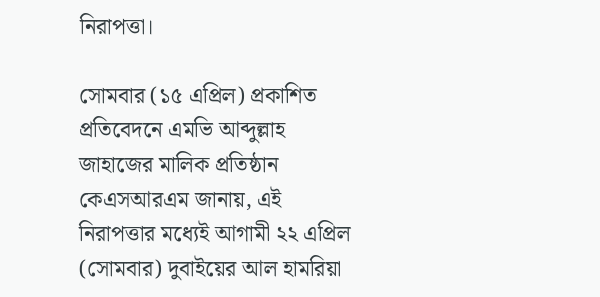নিরাপত্তা।

সোমবার (১৫ এপ্রিল) প্রকাশিত প্রতিবেদনে এমভি আব্দুল্লাহ জাহাজের মালিক প্রতিষ্ঠান কেএসআরএম জানায়, এই নিরাপত্তার মধ্যেই আগামী ২২ এপ্রিল (সোমবার) দুবাইয়ের আল হামরিয়া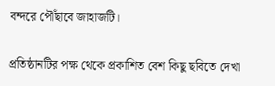বন্দরে পৌঁছাবে জাহাজটি।

প্রতিষ্ঠানটির পক্ষ থেকে প্রকাশিত বেশ কিছু ছবিতে দেখা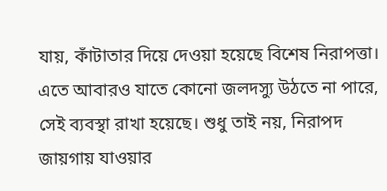যায়, কাঁটাতার দিয়ে দেওয়া হয়েছে বিশেষ নিরাপত্তা। এতে আবারও যাতে কোনো জলদস্যু উঠতে না পারে, সেই ব্যবস্থা রাখা হয়েছে। শুধু তাই নয়, নিরাপদ জায়গায় যাওয়ার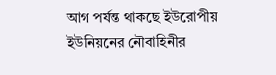আগ পর্যন্ত থাকছে ইউরোপীয় ইউনিয়নের নৌবাহিনীর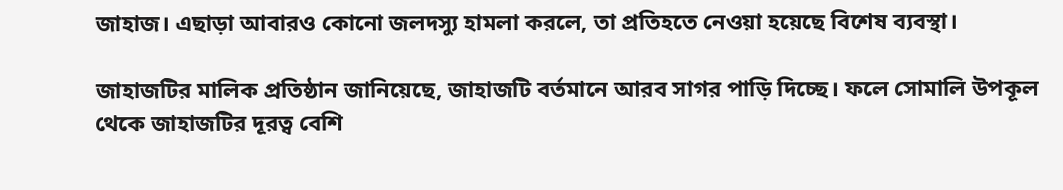জাহাজ। এছাড়া আবারও কোনো জলদস্যু হামলা করলে, তা প্রতিহতে নেওয়া হয়েছে বিশেষ ব্যবস্থা।

জাহাজটির মালিক প্রতিষ্ঠান জানিয়েছে, জাহাজটি বর্তমানে আরব সাগর পাড়ি দিচ্ছে। ফলে সোমালি উপকূল থেকে জাহাজটির দূরত্ব বেশি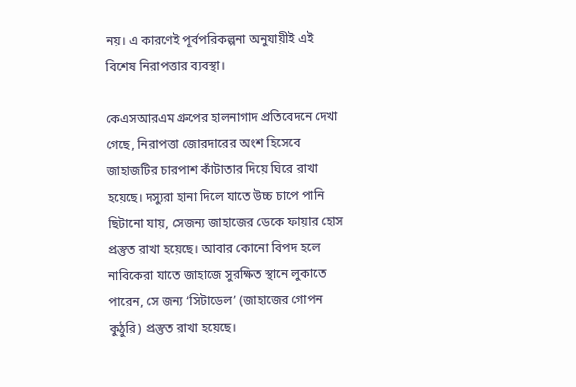নয়। এ কারণেই পূর্বপরিকল্পনা অনুযায়ীই এই বিশেষ নিরাপত্তার ব্যবস্থা।

কেএসআরএম গ্রুপের হালনাগাদ প্রতিবেদনে দেখা গেছে, নিরাপত্তা জোরদারের অংশ হিসেবে জাহাজটির চারপাশ কাঁটাতার দিয়ে ঘিরে রাখা হয়েছে। দস্যুরা হানা দিলে যাতে উচ্চ চাপে পানি ছিটানো যায়, সেজন্য জাহাজের ডেকে ফায়ার হোস প্রস্তুত রাখা হয়েছে। আবার কোনো বিপদ হলে নাবিকেরা যাতে জাহাজে সুরক্ষিত স্থানে লুকাতে পারেন, সে জন্য ‘সিটাডেল’ (জাহাজের গোপন কুঠুরি) প্রস্তুত রাখা হয়েছে।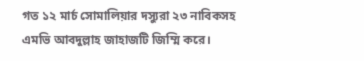গত ১২ মার্চ সোমালিয়ার দস্যুরা ২৩ নাবিকসহ এমভি আবদুল্লাহ জাহাজটি জিম্মি করে।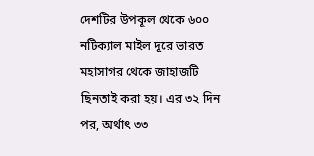দেশটির উপকূল থেকে ৬০০ নটিক্যাল মাইল দূরে ভারত মহাসাগর থেকে জাহাজটি ছিনতাই করা হয়। এর ৩২ দিন পর, অর্থাৎ ৩৩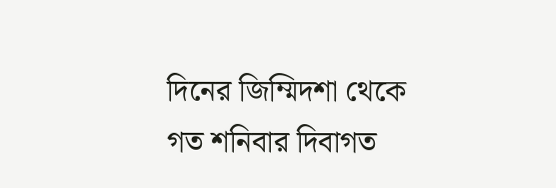দিনের জিম্মিদশা থেকে গত শনিবার দিবাগত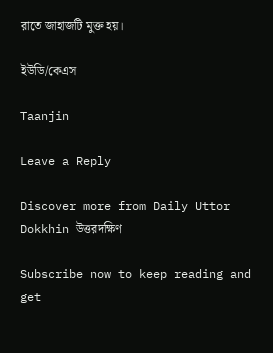রাতে জাহাজটি মুক্ত হয়।

ইউডি/কেএস

Taanjin

Leave a Reply

Discover more from Daily Uttor Dokkhin উত্তরদক্ষিণ

Subscribe now to keep reading and get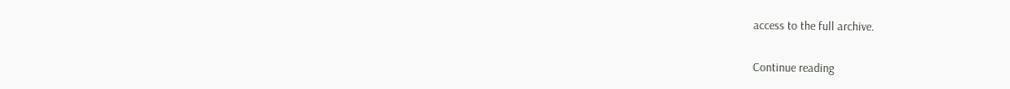access to the full archive.

Continue reading